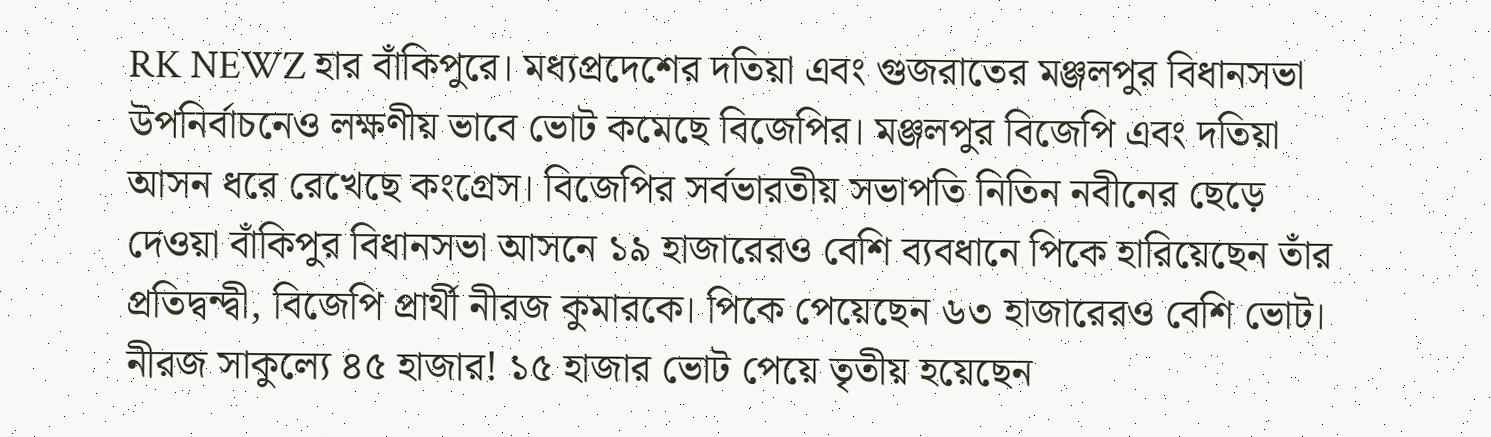RK NEWZ হার বাঁকিপুরে। মধ্যপ্রদেশের দতিয়া এবং গুজরাতের মঞ্জলপুর বিধানসভা উপনির্বাচনেও লক্ষণীয় ভাবে ভোট কমেছে বিজেপির। মঞ্জলপুর বিজেপি এবং দতিয়া আসন ধরে রেখেছে কংগ্রেস। বিজেপির সর্বভারতীয় সভাপতি নিতিন নবীনের ছেড়ে দেওয়া বাঁকিপুর বিধানসভা আসনে ১৯ হাজারেরও বেশি ব্যবধানে পিকে হারিয়েছেন তাঁর প্রতিদ্বন্দ্বী, বিজেপি প্রার্থী নীরজ কুমারকে। পিকে পেয়েছেন ৬৩ হাজারেরও বেশি ভোট। নীরজ সাকুল্যে ৪৫ হাজার! ১৫ হাজার ভোট পেয়ে তৃতীয় হয়েছেন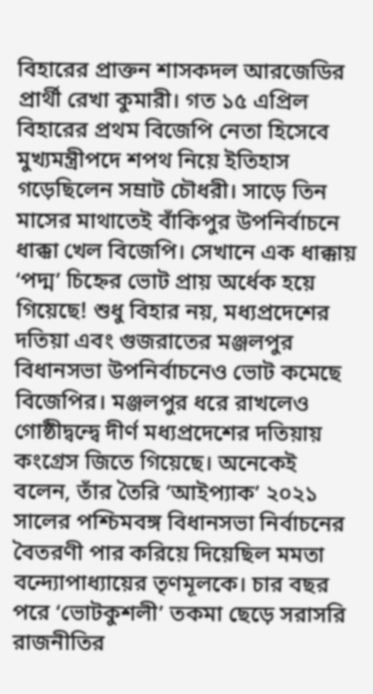বিহারের প্রাক্তন শাসকদল আরজেডির প্রার্থী রেখা কুমারী। গত ১৫ এপ্রিল বিহারের প্রথম বিজেপি নেতা হিসেবে মুখ্যমন্ত্রীপদে শপথ নিয়ে ইতিহাস গড়েছিলেন সম্রাট চৌধরী। সাড়ে তিন মাসের মাথাতেই বাঁকিপুর উপনির্বাচনে ধাক্কা খেল বিজেপি। সেখানে এক ধাক্কায় ‘পদ্ম’ চিহ্নের ভোট প্রায় অর্ধেক হয়ে গিয়েছে! শুধু বিহার নয়, মধ্যপ্রদেশের দতিয়া এবং গুজরাতের মঞ্জলপুর বিধানসভা উপনির্বাচনেও ভোট কমেছে বিজেপির। মঞ্জলপুর ধরে রাখলেও গোষ্ঠীদ্বন্দ্বে দীর্ণ মধ্যপ্রদেশের দতিয়ায় কংগ্রেস জিতে গিয়েছে। অনেকেই বলেন, তাঁর তৈরি ‘আইপ্যাক’ ২০২১ সালের পশ্চিমবঙ্গ বিধানসভা নির্বাচনের বৈতরণী পার করিয়ে দিয়েছিল মমতা বন্দ্যোপাধ্যায়ের তৃণমূলকে। চার বছর পরে ‘ভোটকুশলী’ তকমা ছেড়ে সরাসরি রাজনীতির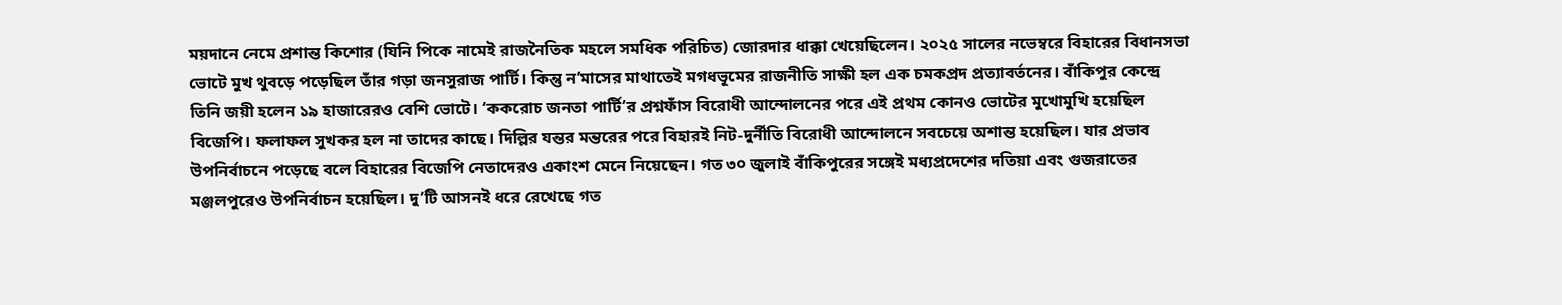ময়দানে নেমে প্রশান্ত কিশোর (যিনি পিকে নামেই রাজনৈতিক মহলে সমধিক পরিচিত) জোরদার ধাক্কা খেয়েছিলেন। ২০২৫ সালের নভেম্বরে বিহারের বিধানসভা ভোটে মুখ থুবড়ে পড়েছিল তাঁর গড়া জনসুরাজ পার্টি। কিন্তু ন’মাসের মাথাতেই মগধভূমের রাজনীতি সাক্ষী হল এক চমকপ্রদ প্রত্যাবর্তনের। বাঁকিপুর কেন্দ্রে তিনি জয়ী হলেন ১৯ হাজারেরও বেশি ভোটে। ‘ককরোচ জনতা পার্টি’র প্রশ্নফাঁস বিরোধী আন্দোলনের পরে এই প্রথম কোনও ভোটের মুখোমুখি হয়েছিল বিজেপি। ফলাফল সুখকর হল না তাদের কাছে। দিল্লির যন্তর মন্তরের পরে বিহারই নিট-দুর্নীতি বিরোধী আন্দোলনে সবচেয়ে অশান্ত হয়েছিল। যার প্রভাব উপনির্বাচনে পড়েছে বলে বিহারের বিজেপি নেতাদেরও একাংশ মেনে নিয়েছেন। গত ৩০ জুলাই বাঁকিপুরের সঙ্গেই মধ্যপ্রদেশের দতিয়া এবং গুজরাতের মঞ্জলপুরেও উপনির্বাচন হয়েছিল। দু’টি আসনই ধরে রেখেছে গত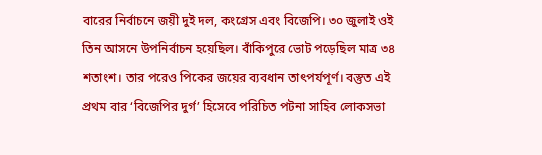বারের নির্বাচনে জয়ী দুই দল, কংগ্রেস এবং বিজেপি। ৩০ জুলাই ওই তিন আসনে উপনির্বাচন হয়েছিল। বাঁকিপুরে ভোট পড়েছিল মাত্র ৩৪ শতাংশ। তার পরেও পিকের জয়ের ব্যবধান তাৎপর্যপূর্ণ। বস্তুত এই প্রথম বার ‘বিজেপির দুর্গ’ হিসেবে পরিচিত পটনা সাহিব লোকসভা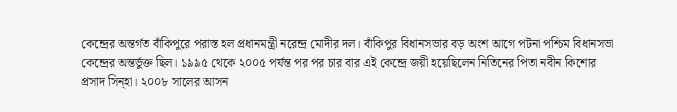কেন্দ্রের অন্তর্গত বাঁকিপুরে পরাস্ত হল প্রধানমন্ত্রী নরেন্দ্র মোদীর দল। বাঁকিপুর বিধানসভার বড় অংশ আগে পটনা পশ্চিম বিধানসভা কেন্দ্রের অন্তর্ভুক্ত ছিল। ১৯৯৫ থেকে ২০০৫ পর্যন্ত পর পর চার বার এই কেন্দ্রে জয়ী হয়েছিলেন নিতিনের পিতা নবীন কিশোর প্রসাদ সিন্হা। ২০০৮ সালের আসন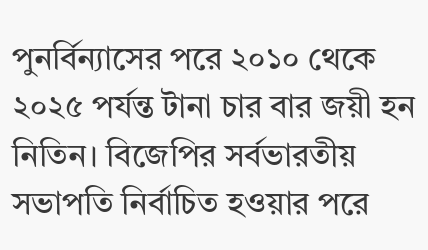পুনর্বিন্যাসের পরে ২০১০ থেকে ২০২৫ পর্যন্ত টানা চার বার জয়ী হন নিতিন। বিজেপির সর্বভারতীয় সভাপতি নির্বাচিত হওয়ার পরে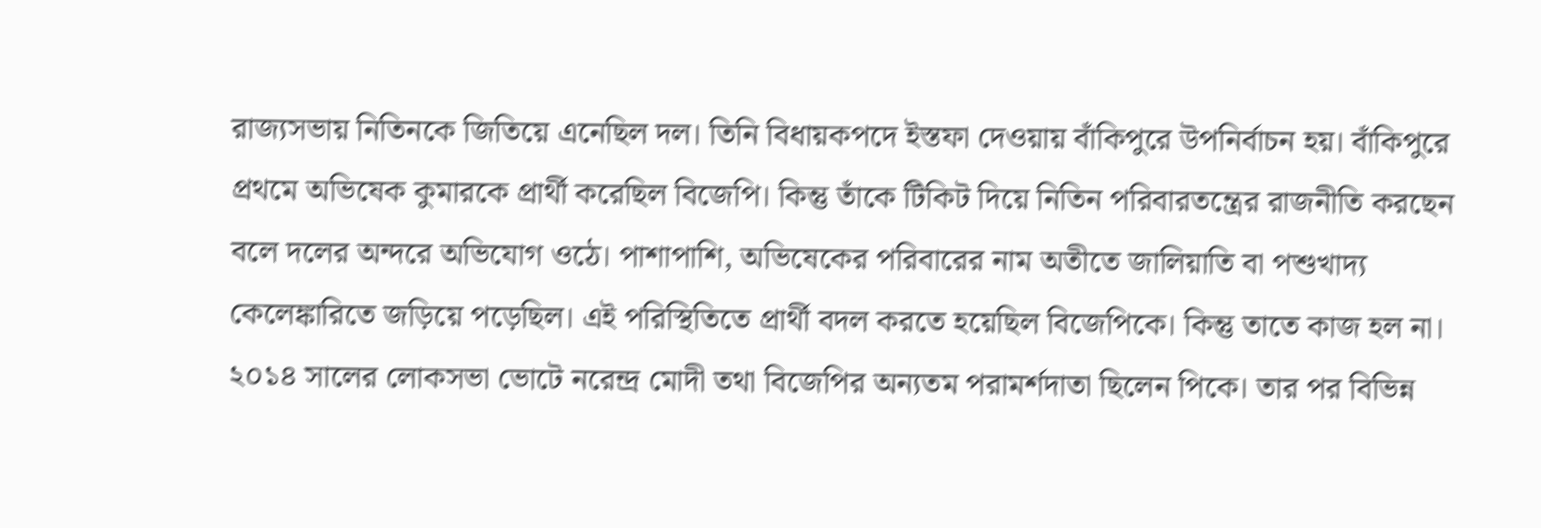রাজ্যসভায় নিতিনকে জিতিয়ে এনেছিল দল। তিনি বিধায়কপদে ইস্তফা দেওয়ায় বাঁকিপুরে উপনির্বাচন হয়। বাঁকিপুরে প্রথমে অভিষেক কুমারকে প্রার্থী করেছিল বিজেপি। কিন্তু তাঁকে টিকিট দিয়ে নিতিন পরিবারতন্ত্রের রাজনীতি করছেন বলে দলের অন্দরে অভিযোগ ওঠে। পাশাপাশি, অভিষেকের পরিবারের নাম অতীতে জালিয়াতি বা পশুখাদ্য কেলেঙ্কারিতে জড়িয়ে পড়েছিল। এই পরিস্থিতিতে প্রার্থী বদল করতে হয়েছিল বিজেপিকে। কিন্তু তাতে কাজ হল না।
২০১৪ সালের লোকসভা ভোটে নরেন্দ্র মোদী তথা বিজেপির অন্যতম পরামর্শদাতা ছিলেন পিকে। তার পর বিভিন্ন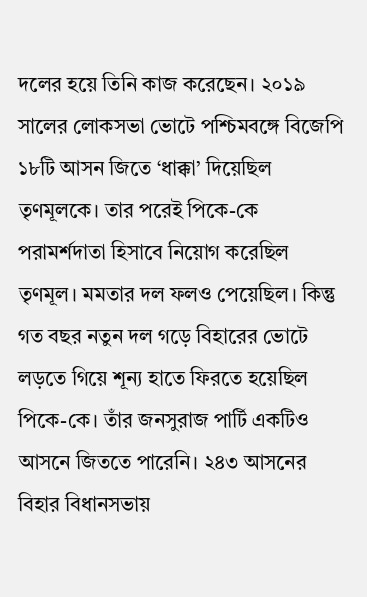দলের হয়ে তিনি কাজ করেছেন। ২০১৯ সালের লোকসভা ভোটে পশ্চিমবঙ্গে বিজেপি ১৮টি আসন জিতে ‘ধাক্কা’ দিয়েছিল তৃণমূলকে। তার পরেই পিকে-কে পরামর্শদাতা হিসাবে নিয়োগ করেছিল তৃণমূল। মমতার দল ফলও পেয়েছিল। কিন্তু গত বছর নতুন দল গড়ে বিহারের ভোটে লড়তে গিয়ে শূন্য হাতে ফিরতে হয়েছিল পিকে-কে। তাঁর জনসুরাজ পার্টি একটিও আসনে জিততে পারেনি। ২৪৩ আসনের বিহার বিধানসভায়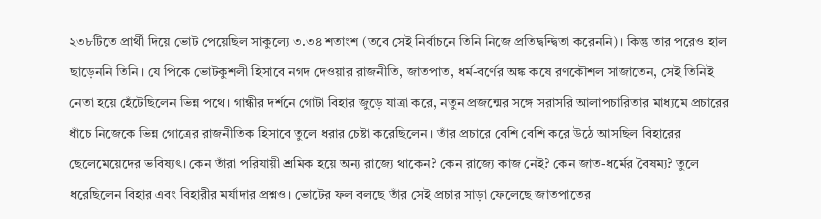২৩৮টিতে প্রার্থী দিয়ে ভোট পেয়েছিল সাকুল্যে ৩.৩৪ শতাংশ (তবে সেই নির্বাচনে তিনি নিজে প্রতিদ্বন্দ্বিতা করেননি)। কিন্তু তার পরেও হাল ছাড়েননি তিনি। যে পিকে ভোটকুশলী হিসাবে নগদ দেওয়ার রাজনীতি, জাতপাত, ধর্ম-বর্ণের অঙ্ক কষে রণকৌশল সাজাতেন, সেই তিনিই নেতা হয়ে হেঁটেছিলেন ভিন্ন পথে। গান্ধীর দর্শনে গোটা বিহার জুড়ে যাত্রা করে, নতুন প্রজন্মের সঙ্গে সরাসরি আলাপচারিতার মাধ্যমে প্রচারের ধাঁচে নিজেকে ভিন্ন গোত্রের রাজনীতিক হিসাবে তুলে ধরার চেষ্টা করেছিলেন। তাঁর প্রচারে বেশি বেশি করে উঠে আসছিল বিহারের ছেলেমেয়েদের ভবিষ্যৎ। কেন তাঁরা পরিযায়ী শ্রমিক হয়ে অন্য রাজ্যে থাকেন? কেন রাজ্যে কাজ নেই? কেন জাত-ধর্মের বৈষম্য? তুলে ধরেছিলেন বিহার এবং বিহারীর মর্যাদার প্রশ্নও। ভোটের ফল বলছে তাঁর সেই প্রচার সাড়া ফেলেছে জাতপাতের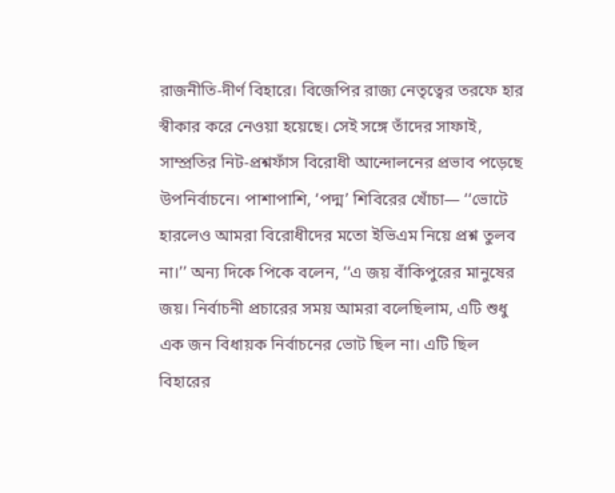রাজনীতি-দীর্ণ বিহারে। বিজেপির রাজ্য নেতৃত্বের তরফে হার স্বীকার করে নেওয়া হয়েছে। সেই সঙ্গে তাঁদের সাফাই, সাম্প্রতির নিট-প্রশ্নফাঁস বিরোধী আন্দোলনের প্রভাব পড়েছে উপনির্বাচনে। পাশাপাশি, ‘পদ্ম’ শিবিরের খোঁচা— ‘‘ভোটে হারলেও আমরা বিরোধীদের মতো ইভিএম নিয়ে প্রশ্ন তুলব না।’’ অন্য দিকে পিকে বলেন, ‘‘এ জয় বাঁকিপুরের মানুষের জয়। নির্বাচনী প্রচারের সময় আমরা বলেছিলাম, এটি শুধু এক জন বিধায়ক নির্বাচনের ভোট ছিল না। এটি ছিল বিহারের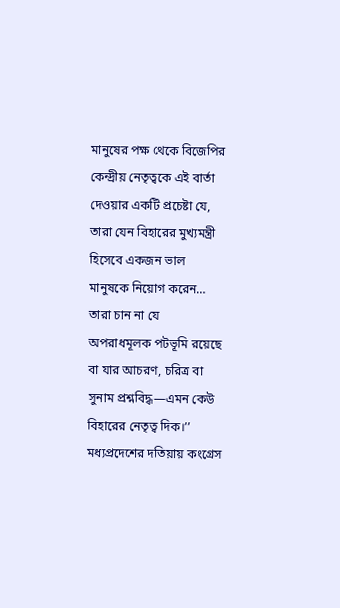মানুষের পক্ষ থেকে বিজেপির কেন্দ্রীয় নেতৃত্বকে এই বার্তা দেওয়ার একটি প্রচেষ্টা যে, তারা যেন বিহারের মুখ্যমন্ত্রী হিসেবে একজন ভাল মানুষকে নিয়োগ করেন… তারা চান না যে অপরাধমূলক পটভূমি রয়েছে বা যার আচরণ, চরিত্র বা সুনাম প্রশ্নবিদ্ধ—এমন কেউ বিহারের নেতৃত্ব দিক।’’ মধ্যপ্রদেশের দতিয়ায় কংগ্রেস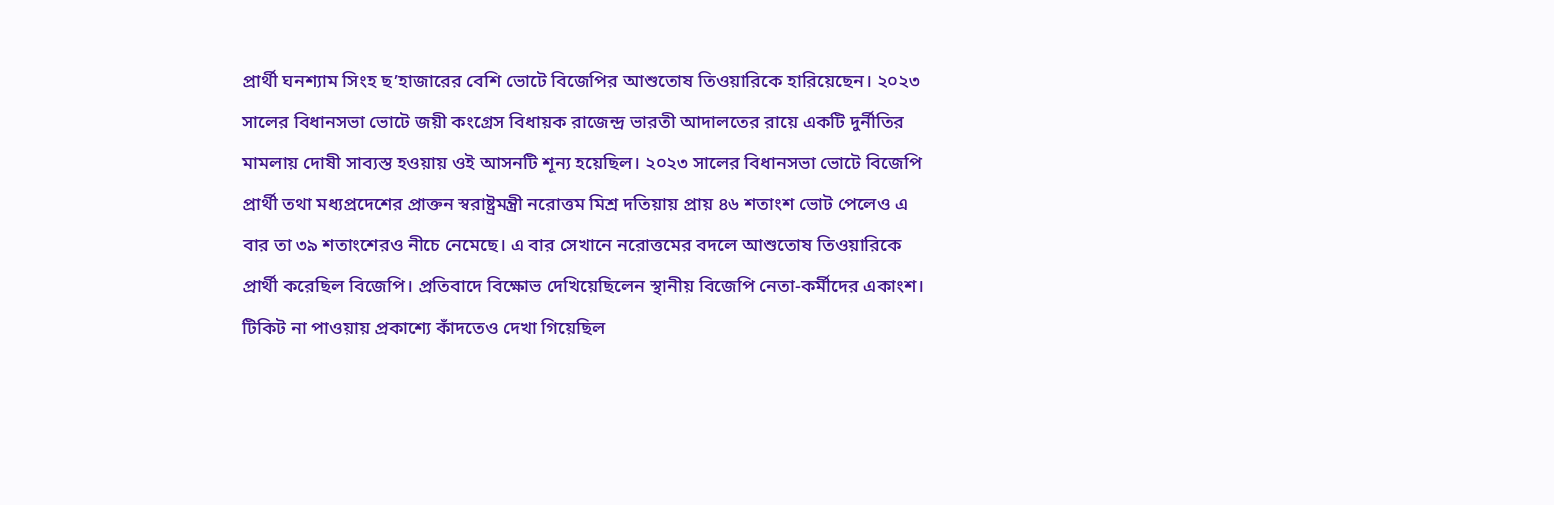প্রার্থী ঘনশ্যাম সিংহ ছ’হাজারের বেশি ভোটে বিজেপির আশুতোষ তিওয়ারিকে হারিয়েছেন। ২০২৩ সালের বিধানসভা ভোটে জয়ী কংগ্রেস বিধায়ক রাজেন্দ্র ভারতী আদালতের রায়ে একটি দুর্নীতির মামলায় দোষী সাব্যস্ত হওয়ায় ওই আসনটি শূন্য হয়েছিল। ২০২৩ সালের বিধানসভা ভোটে বিজেপি প্রার্থী তথা মধ্যপ্রদেশের প্রাক্তন স্বরাষ্ট্রমন্ত্রী নরোত্তম মিশ্র দতিয়ায় প্রায় ৪৬ শতাংশ ভোট পেলেও এ বার তা ৩৯ শতাংশেরও নীচে নেমেছে। এ বার সেখানে নরোত্তমের বদলে আশুতোষ তিওয়ারিকে প্রার্থী করেছিল বিজেপি। প্রতিবাদে বিক্ষোভ দেখিয়েছিলেন স্থানীয় বিজেপি নেতা-কর্মীদের একাংশ। টিকিট না পাওয়ায় প্রকাশ্যে কাঁদতেও দেখা গিয়েছিল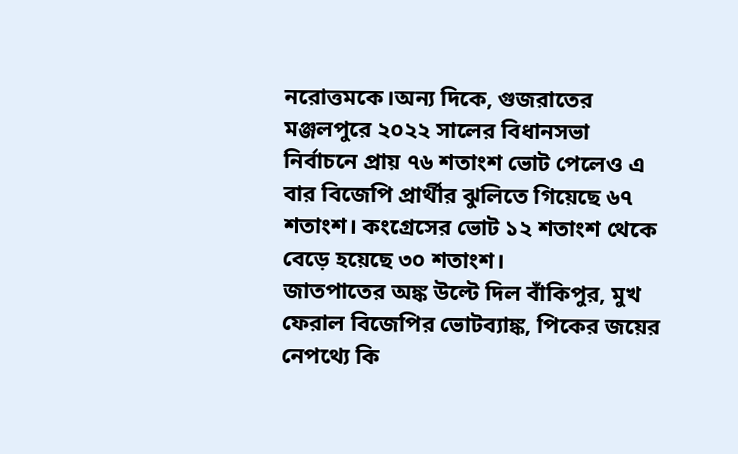নরোত্তমকে।অন্য দিকে, গুজরাতের মঞ্জলপুরে ২০২২ সালের বিধানসভা নির্বাচনে প্রায় ৭৬ শতাংশ ভোট পেলেও এ বার বিজেপি প্রার্থীর ঝুলিতে গিয়েছে ৬৭ শতাংশ। কংগ্রেসের ভোট ১২ শতাংশ থেকে বেড়ে হয়েছে ৩০ শতাংশ।
জাতপাতের অঙ্ক উল্টে দিল বাঁকিপুর, মুখ ফেরাল বিজেপির ভোটব্যাঙ্ক, পিকের জয়ের নেপথ্যে কি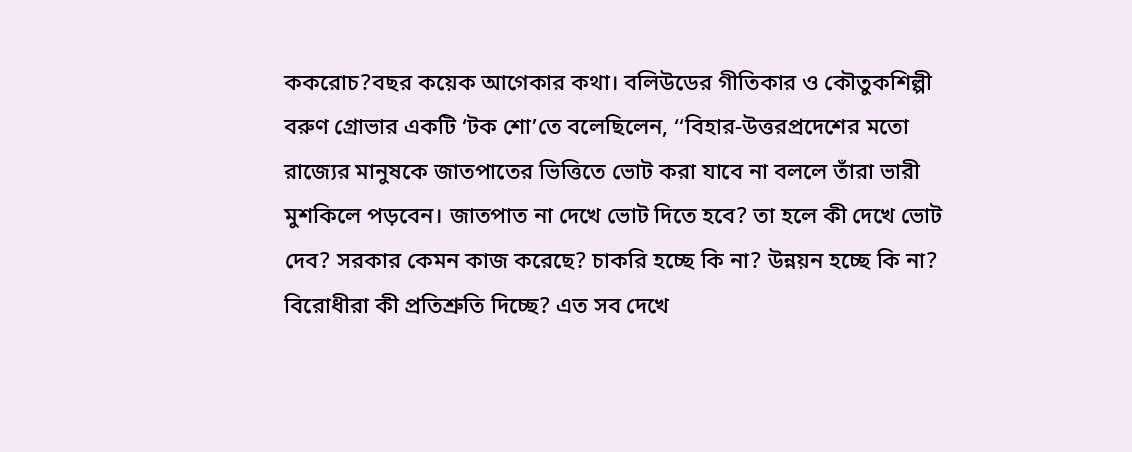ককরোচ?বছর কয়েক আগেকার কথা। বলিউডের গীতিকার ও কৌতুকশিল্পী বরুণ গ্রোভার একটি ‘টক শো’তে বলেছিলেন, ‘‘বিহার-উত্তরপ্রদেশের মতো রাজ্যের মানুষকে জাতপাতের ভিত্তিতে ভোট করা যাবে না বললে তাঁরা ভারী মুশকিলে পড়বেন। জাতপাত না দেখে ভোট দিতে হবে? তা হলে কী দেখে ভোট দেব? সরকার কেমন কাজ করেছে? চাকরি হচ্ছে কি না? উন্নয়ন হচ্ছে কি না? বিরোধীরা কী প্রতিশ্রুতি দিচ্ছে? এত সব দেখে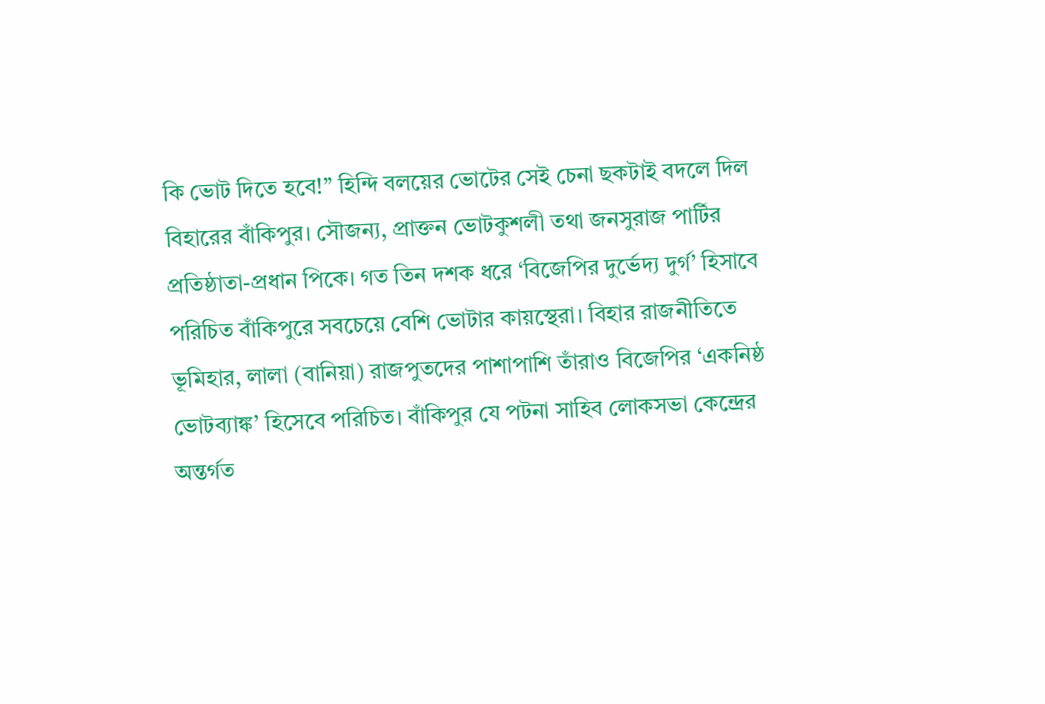কি ভোট দিতে হবে!’’ হিন্দি বলয়ের ভোটের সেই চেনা ছকটাই বদলে দিল বিহারের বাঁকিপুর। সৌজন্য, প্রাক্তন ভোটকুশলী তথা জনসুরাজ পার্টির প্রতিষ্ঠাতা-প্রধান পিকে। গত তিন দশক ধরে ‘বিজেপির দুর্ভেদ্য দুর্গ’ হিসাবে পরিচিত বাঁকিপুরে সবচেয়ে বেশি ভোটার কায়স্থেরা। বিহার রাজনীতিতে ভূমিহার, লালা (বানিয়া) রাজপুতদের পাশাপাশি তাঁরাও বিজেপির ‘একনিষ্ঠ ভোটব্যাঙ্ক’ হিসেবে পরিচিত। বাঁকিপুর যে পটনা সাহিব লোকসভা কেন্দ্রের অন্তর্গত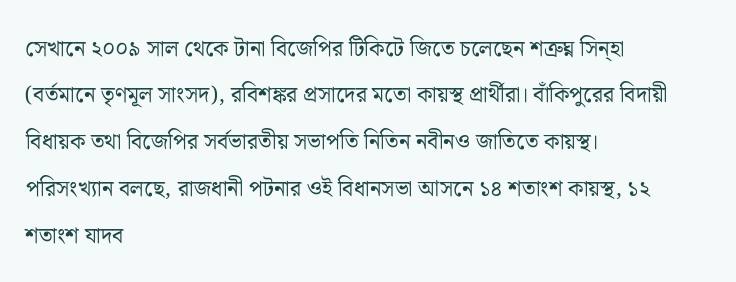সেখানে ২০০৯ সাল থেকে টানা বিজেপির টিকিটে জিতে চলেছেন শত্রুঘ্ন সিন্হা (বর্তমানে তৃণমূল সাংসদ), রবিশঙ্কর প্রসাদের মতো কায়স্থ প্রার্থীরা। বাঁকিপুরের বিদায়ী বিধায়ক তথা বিজেপির সর্বভারতীয় সভাপতি নিতিন নবীনও জাতিতে কায়স্থ। পরিসংখ্যান বলছে, রাজধানী পটনার ওই বিধানসভা আসনে ১৪ শতাংশ কায়স্থ, ১২ শতাংশ যাদব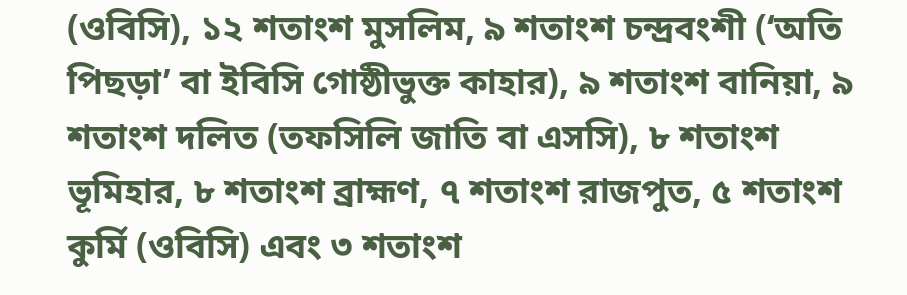(ওবিসি), ১২ শতাংশ মুসলিম, ৯ শতাংশ চন্দ্রবংশী (‘অতি পিছড়া’ বা ইবিসি গোষ্ঠীভুক্ত কাহার), ৯ শতাংশ বানিয়া, ৯ শতাংশ দলিত (তফসিলি জাতি বা এসসি), ৮ শতাংশ ভূমিহার, ৮ শতাংশ ব্রাহ্মণ, ৭ শতাংশ রাজপুত, ৫ শতাংশ কুর্মি (ওবিসি) এবং ৩ শতাংশ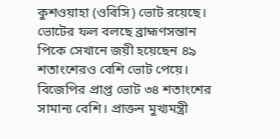কুশওয়াহা (ওবিসি) ভোট রয়েছে। ভোটের ফল বলছে ব্রাহ্মণসন্তান পিকে সেখানে জয়ী হয়েছেন ৪৯ শতাংশেরও বেশি ভোট পেয়ে। বিজেপির প্রাপ্ত ভোট ৩৪ শতাংশের সামান্য বেশি। প্রাক্তন মুখ্যমন্ত্রী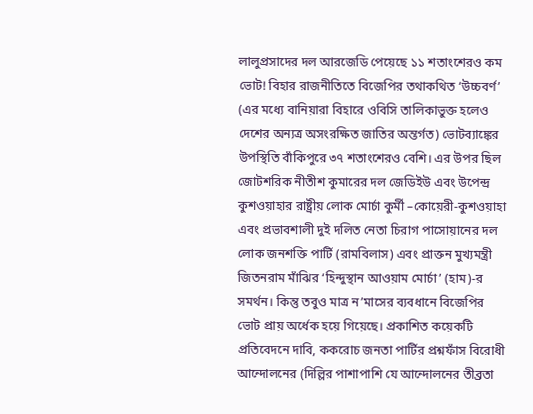লালুপ্রসাদের দল আরজেডি পেয়েছে ১১ শতাংশেরও কম ভোট! বিহার রাজনীতিতে বিজেপির তথাকথিত ‘উচ্চবর্ণ’ (এর মধ্যে বানিয়ারা বিহারে ওবিসি তালিকাভুক্ত হলেও দেশের অন্যত্র অসংরক্ষিত জাতির অন্তর্গত) ভোটব্যাঙ্কের উপস্থিতি বাঁকিপুরে ৩৭ শতাংশেরও বেশি। এর উপর ছিল জোটশরিক নীতীশ কুমারের দল জেডিইউ এবং উপেন্দ্র কুশওয়াহার রাষ্ট্রীয় লোক মোর্চা কুর্মী –কোয়েরী-কুশওয়াহা এবং প্রভাবশালী দুই দলিত নেতা চিরাগ পাসোয়ানের দল লোক জনশক্তি পার্টি (রামবিলাস) এবং প্রাক্তন মুখ্যমন্ত্রী জিতনরাম মাঁঝির ‘হিন্দুস্থান আওয়াম মোর্চা’ (হাম)-র সমর্থন। কিন্তু তবুও মাত্র ন’মাসের ব্যবধানে বিজেপির ভোট প্রায় অর্ধেক হয়ে গিয়েছে। প্রকাশিত কয়েকটি প্রতিবেদনে দাবি, ককরোচ জনতা পার্টির প্রশ্নফাঁস বিরোধী আন্দোলনের (দিল্লির পাশাপাশি যে আন্দোলনের তীব্রতা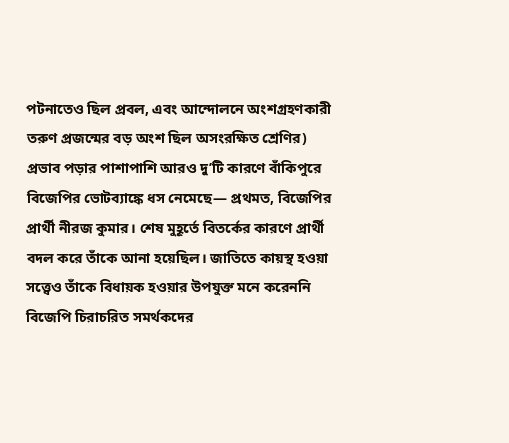পটনাতেও ছিল প্রবল, এবং আন্দোলনে অংশগ্রহণকারী তরুণ প্রজন্মের বড় অংশ ছিল অসংরক্ষিত শ্রেণির) প্রভাব পড়ার পাশাপাশি আরও দু’টি কারণে বাঁকিপুরে বিজেপির ভোটব্যাঙ্কে ধস নেমেছে— প্রথমত, বিজেপির প্রার্থী নীরজ কুমার। শেষ মুহূর্তে বিতর্কের কারণে প্রার্থী বদল করে তাঁকে আনা হয়েছিল। জাতিতে কায়স্থ হওয়া সত্ত্বেও তাঁকে বিধায়ক হওয়ার উপযুক্ত মনে করেননি বিজেপি চিরাচরিত সমর্থকদের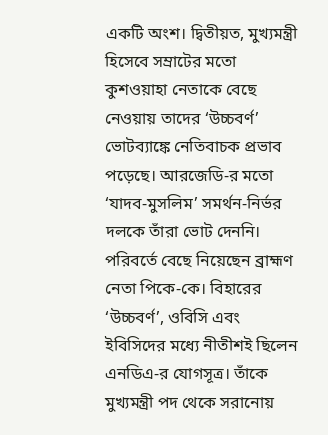একটি অংশ। দ্বিতীয়ত, মুখ্যমন্ত্রী হিসেবে সম্রাটের মতো কুশওয়াহা নেতাকে বেছে নেওয়ায় তাদের ‘উচ্চবর্ণ’ ভোটব্যাঙ্কে নেতিবাচক প্রভাব পড়েছে। আরজেডি-র মতো ‘যাদব-মুসলিম’ সমর্থন-নির্ভর দলকে তাঁরা ভোট দেননি। পরিবর্তে বেছে নিয়েছেন ব্রাহ্মণ নেতা পিকে-কে। বিহারের ‘উচ্চবর্ণ’, ওবিসি এবং ইবিসিদের মধ্যে নীতীশই ছিলেন এনডিএ-র যোগসূত্র। তাঁকে মুখ্যমন্ত্রী পদ থেকে সরানোয়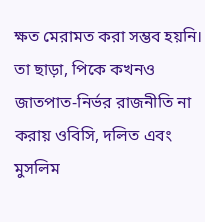ক্ষত মেরামত করা সম্ভব হয়নি। তা ছাড়া, পিকে কখনও জাতপাত-নির্ভর রাজনীতি না করায় ওবিসি, দলিত এবং মুসলিম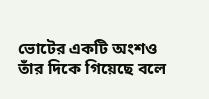ভোটের একটি অংশও তাঁর দিকে গিয়েছে বলে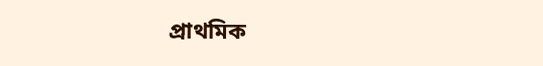প্রাথমিক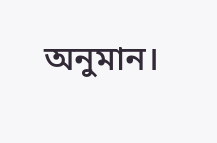অনুমান।